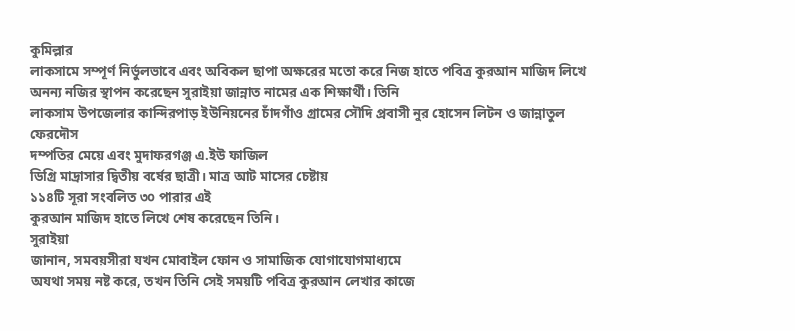কুমিল্লার
লাকসামে সম্পূর্ণ নির্ভুলভাবে এবং অবিকল ছাপা অক্ষরের মতো করে নিজ হাতে পবিত্র কুরআন মাজিদ লিখে অনন্য নজির স্থাপন করেছেন সুরাইয়া জান্নাত নামের এক শিক্ষার্থী। তিনি
লাকসাম উপজেলার কান্দিরপাড় ইউনিয়নের চাঁদগাঁও গ্রামের সৌদি প্রবাসী নুর হোসেন লিটন ও জান্নাতুল ফেরদৌস
দম্পতির মেয়ে এবং মুদাফরগঞ্জ এ.ইউ ফাজিল
ডিগ্রি মাদ্রাসার দ্বিতীয় বর্ষের ছাত্রী। মাত্র আট মাসের চেষ্টায়
১১৪টি সূরা সংবলিত ৩০ পারার এই
কুরআন মাজিদ হাতে লিখে শেষ করেছেন তিনি।
সুরাইয়া
জানান, সমবয়সীরা যখন মোবাইল ফোন ও সামাজিক যোগাযোগমাধ্যমে
অযথা সময় নষ্ট করে, তখন তিনি সেই সময়টি পবিত্র কুরআন লেখার কাজে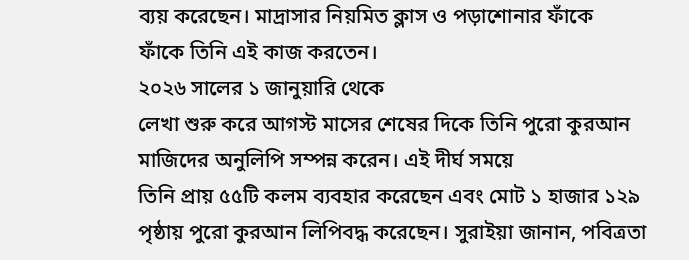ব্যয় করেছেন। মাদ্রাসার নিয়মিত ক্লাস ও পড়াশোনার ফাঁকে
ফাঁকে তিনি এই কাজ করতেন।
২০২৬ সালের ১ জানুয়ারি থেকে
লেখা শুরু করে আগস্ট মাসের শেষের দিকে তিনি পুরো কুরআন মাজিদের অনুলিপি সম্পন্ন করেন। এই দীর্ঘ সময়ে
তিনি প্রায় ৫৫টি কলম ব্যবহার করেছেন এবং মোট ১ হাজার ১২৯
পৃষ্ঠায় পুরো কুরআন লিপিবদ্ধ করেছেন। সুরাইয়া জানান, পবিত্রতা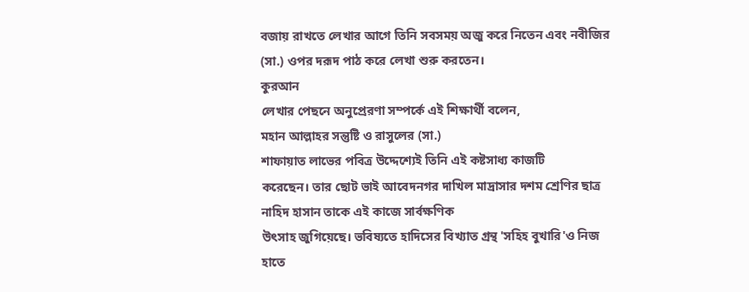বজায় রাখতে লেখার আগে তিনি সবসময় অজু করে নিতেন এবং নবীজির (সা.) ওপর দরূদ পাঠ করে লেখা শুরু করতেন।
কুরআন
লেখার পেছনে অনুপ্রেরণা সম্পর্কে এই শিক্ষার্থী বলেন,
মহান আল্লাহর সন্তুষ্টি ও রাসুলের (সা.)
শাফায়াত লাভের পবিত্র উদ্দেশ্যেই তিনি এই কষ্টসাধ্য কাজটি
করেছেন। তার ছোট ভাই আবেদনগর দাখিল মাদ্রাসার দশম শ্রেণির ছাত্র নাহিদ হাসান তাকে এই কাজে সার্বক্ষণিক
উৎসাহ জুগিয়েছে। ভবিষ্যতে হাদিসের বিখ্যাত গ্রন্থ 'সহিহ বুখারি'ও নিজ হাতে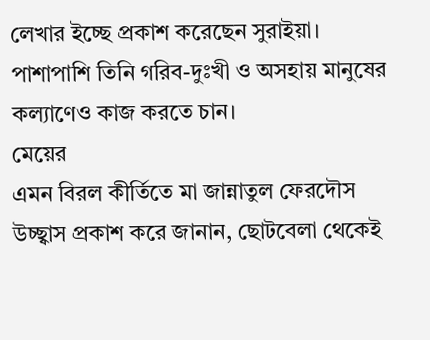লেখার ইচ্ছে প্রকাশ করেছেন সুরাইয়া। পাশাপাশি তিনি গরিব-দুঃখী ও অসহায় মানুষের
কল্যাণেও কাজ করতে চান।
মেয়ের
এমন বিরল কীর্তিতে মা জান্নাতুল ফেরদৌস
উচ্ছ্বাস প্রকাশ করে জানান, ছোটবেলা থেকেই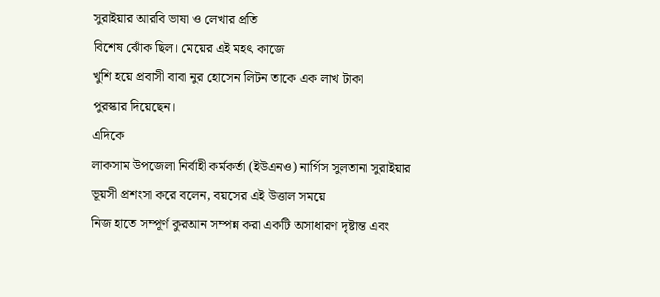সুরাইয়ার আরবি ভাষা ও লেখার প্রতি
বিশেষ ঝোঁক ছিল। মেয়ের এই মহৎ কাজে
খুশি হয়ে প্রবাসী বাবা নুর হোসেন লিটন তাকে এক লাখ টাকা
পুরস্কার দিয়েছেন।
এদিকে
লাকসাম উপজেলা নির্বাহী কর্মকর্তা (ইউএনও) নার্গিস সুলতানা সুরাইয়ার ভূয়সী প্রশংসা করে বলেন, বয়সের এই উত্তাল সময়ে
নিজ হাতে সম্পূর্ণ কুরআন সম্পন্ন করা একটি অসাধারণ দৃষ্টান্ত এবং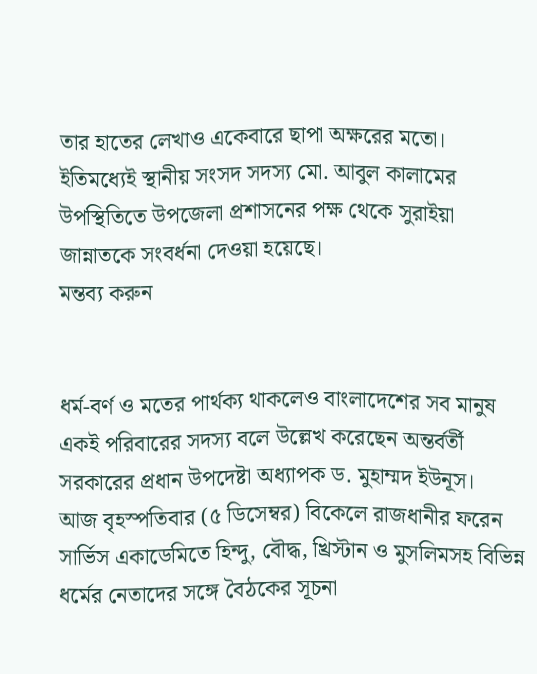তার হাতের লেখাও একেবারে ছাপা অক্ষরের মতো। ইতিমধ্যেই স্থানীয় সংসদ সদস্য মো. আবুল কালামের উপস্থিতিতে উপজেলা প্রশাসনের পক্ষ থেকে সুরাইয়া জান্নাতকে সংবর্ধনা দেওয়া হয়েছে।
মন্তব্য করুন


ধর্ম-বর্ণ ও মতের পার্থক্য থাকলেও বাংলাদেশের সব মানুষ একই পরিবারের সদস্য বলে উল্লেখ করেছেন অন্তর্বর্তী সরকারের প্রধান উপদেষ্টা অধ্যাপক ড. মুহাম্মদ ইউনূস।
আজ বৃহস্পতিবার (৫ ডিসেম্বর) বিকেলে রাজধানীর ফরেন সার্ভিস একাডেমিতে হিন্দু, বৌদ্ধ, খ্রিস্টান ও মুসলিমসহ বিভিন্ন ধর্মের নেতাদের সঙ্গে বৈঠকের সূচনা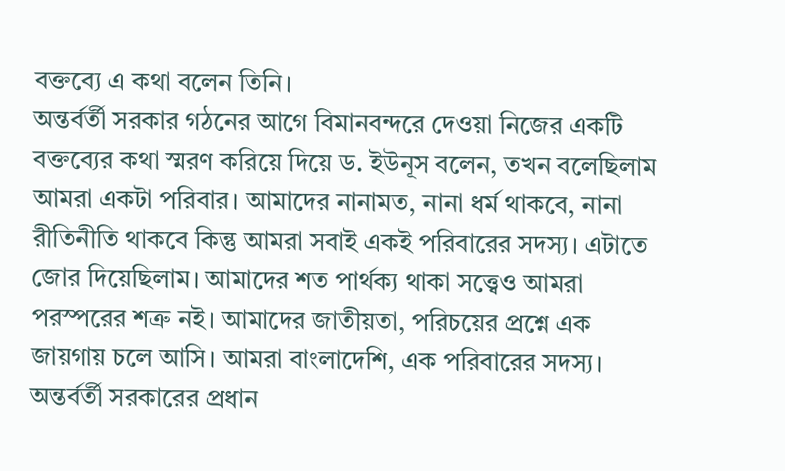বক্তব্যে এ কথা বলেন তিনি।
অন্তর্বর্তী সরকার গঠনের আগে বিমানবন্দরে দেওয়া নিজের একটি বক্তব্যের কথা স্মরণ করিয়ে দিয়ে ড. ইউনূস বলেন, তখন বলেছিলাম আমরা একটা পরিবার। আমাদের নানামত, নানা ধর্ম থাকবে, নানা রীতিনীতি থাকবে কিন্তু আমরা সবাই একই পরিবারের সদস্য। এটাতে জোর দিয়েছিলাম। আমাদের শত পার্থক্য থাকা সত্ত্বেও আমরা পরস্পরের শত্রু নই। আমাদের জাতীয়তা, পরিচয়ের প্রশ্নে এক জায়গায় চলে আসি। আমরা বাংলাদেশি, এক পরিবারের সদস্য।
অন্তর্বর্তী সরকারের প্রধান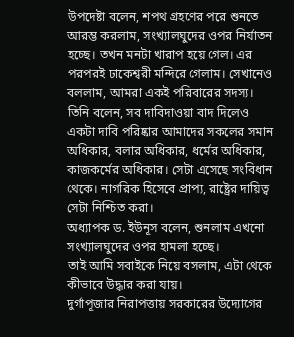উপদেষ্টা বলেন, শপথ গ্রহণের পরে শুনতে আরম্ভ করলাম, সংখ্যালঘুদের ওপর নির্যাতন হচ্ছে। তখন মনটা খারাপ হয়ে গেল। এর পরপরই ঢাকেশ্বরী মন্দিরে গেলাম। সেখানেও বললাম, আমরা একই পরিবারের সদস্য।
তিনি বলেন, সব দাবিদাওয়া বাদ দিলেও একটা দাবি পরিষ্কার আমাদের সকলের সমান অধিকার, বলার অধিকার, ধর্মের অধিকার, কাজকর্মের অধিকার। সেটা এসেছে সংবিধান থেকে। নাগরিক হিসেবে প্রাপ্য, রাষ্ট্রের দায়িত্ব সেটা নিশ্চিত করা।
অধ্যাপক ড. ইউনূস বলেন, শুনলাম এখনো সংখ্যালঘুদের ওপর হামলা হচ্ছে।
তাই আমি সবাইকে নিয়ে বসলাম, এটা থেকে কীভাবে উদ্ধার করা যায়।
দুর্গাপূজার নিরাপত্তায় সরকারের উদ্যোগের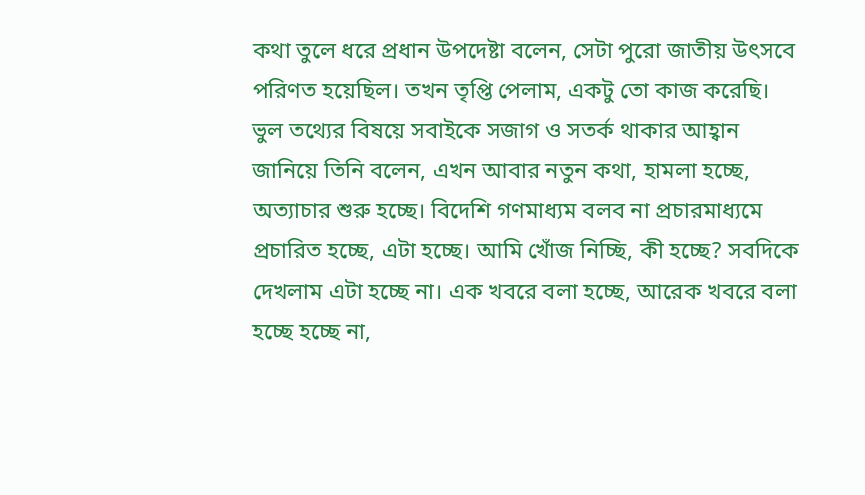কথা তুলে ধরে প্রধান উপদেষ্টা বলেন, সেটা পুরো জাতীয় উৎসবে পরিণত হয়েছিল। তখন তৃপ্তি পেলাম, একটু তো কাজ করেছি।
ভুল তথ্যের বিষয়ে সবাইকে সজাগ ও সতর্ক থাকার আহ্বান জানিয়ে তিনি বলেন, এখন আবার নতুন কথা, হামলা হচ্ছে, অত্যাচার শুরু হচ্ছে। বিদেশি গণমাধ্যম বলব না প্রচারমাধ্যমে প্রচারিত হচ্ছে, এটা হচ্ছে। আমি খোঁজ নিচ্ছি, কী হচ্ছে? সবদিকে দেখলাম এটা হচ্ছে না। এক খবরে বলা হচ্ছে, আরেক খবরে বলা হচ্ছে হচ্ছে না,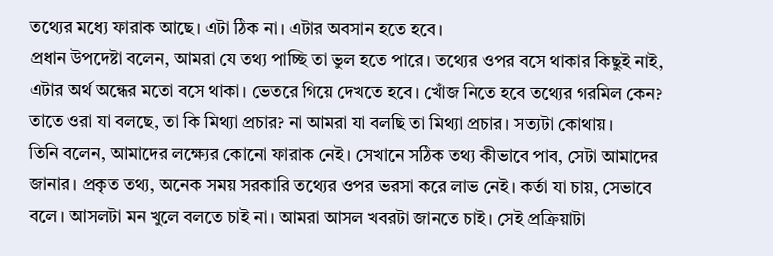তথ্যের মধ্যে ফারাক আছে। এটা ঠিক না। এটার অবসান হতে হবে।
প্রধান উপদেষ্টা বলেন, আমরা যে তথ্য পাচ্ছি তা ভুল হতে পারে। তথ্যের ওপর বসে থাকার কিছুই নাই, এটার অর্থ অন্ধের মতো বসে থাকা। ভেতরে গিয়ে দেখতে হবে। খোঁজ নিতে হবে তথ্যের গরমিল কেন? তাতে ওরা যা বলছে, তা কি মিথ্যা প্রচার? না আমরা যা বলছি তা মিথ্যা প্রচার। সত্যটা কোথায়।
তিনি বলেন, আমাদের লক্ষ্যের কোনো ফারাক নেই। সেখানে সঠিক তথ্য কীভাবে পাব, সেটা আমাদের জানার। প্রকৃত তথ্য, অনেক সময় সরকারি তথ্যের ওপর ভরসা করে লাভ নেই। কর্তা যা চায়, সেভাবে বলে। আসলটা মন খুলে বলতে চাই না। আমরা আসল খবরটা জানতে চাই। সেই প্রক্রিয়াটা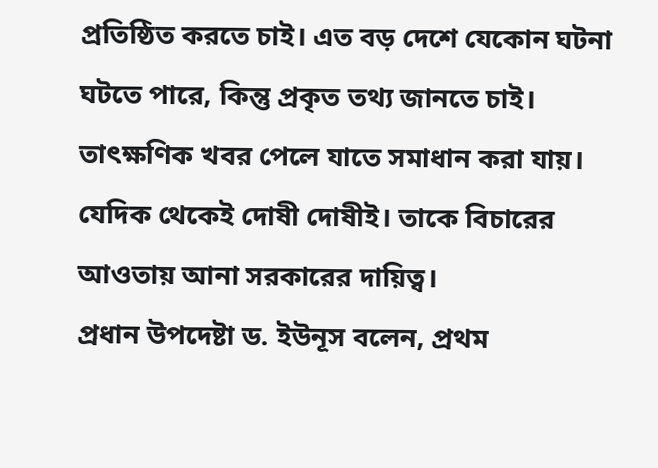প্রতিষ্ঠিত করতে চাই। এত বড় দেশে যেকোন ঘটনা ঘটতে পারে, কিন্তু প্রকৃত তথ্য জানতে চাই। তাৎক্ষণিক খবর পেলে যাতে সমাধান করা যায়। যেদিক থেকেই দোষী দোষীই। তাকে বিচারের আওতায় আনা সরকারের দায়িত্ব।
প্রধান উপদেষ্টা ড. ইউনূস বলেন, প্রথম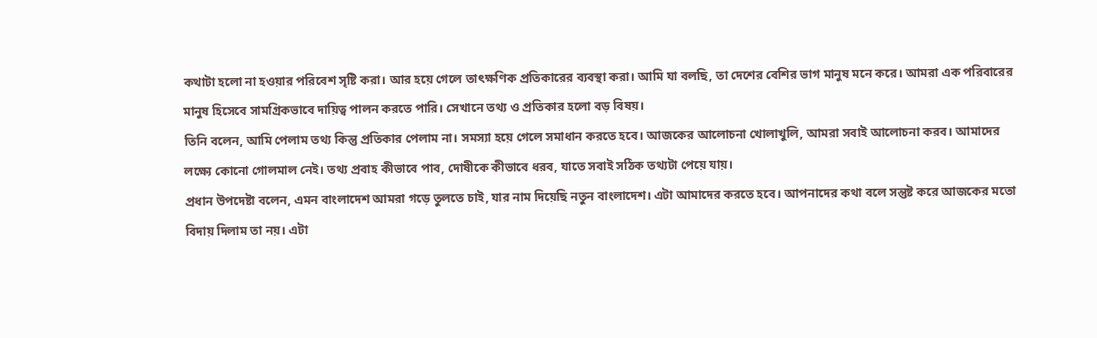কথাটা হলো না হওয়ার পরিবেশ সৃষ্টি করা। আর হয়ে গেলে তাৎক্ষণিক প্রতিকারের ব্যবস্থা করা। আমি যা বলছি, তা দেশের বেশির ভাগ মানুষ মনে করে। আমরা এক পরিবারের মানুষ হিসেবে সামগ্রিকভাবে দায়িত্ব পালন করতে পারি। সেখানে তথ্য ও প্রতিকার হলো বড় বিষয়।
তিনি বলেন, আমি পেলাম তথ্য কিন্তু প্রতিকার পেলাম না। সমস্যা হয়ে গেলে সমাধান করতে হবে। আজকের আলোচনা খোলাখুলি, আমরা সবাই আলোচনা করব। আমাদের লক্ষ্যে কোনো গোলমাল নেই। তথ্য প্রবাহ কীভাবে পাব, দোষীকে কীভাবে ধরব, যাতে সবাই সঠিক তথ্যটা পেয়ে যায়।
প্রধান উপদেষ্টা বলেন, এমন বাংলাদেশ আমরা গড়ে তুলতে চাই, যার নাম দিয়েছি নতুন বাংলাদেশ। এটা আমাদের করতে হবে। আপনাদের কথা বলে সন্তুষ্ট করে আজকের মতো বিদায় দিলাম তা নয়। এটা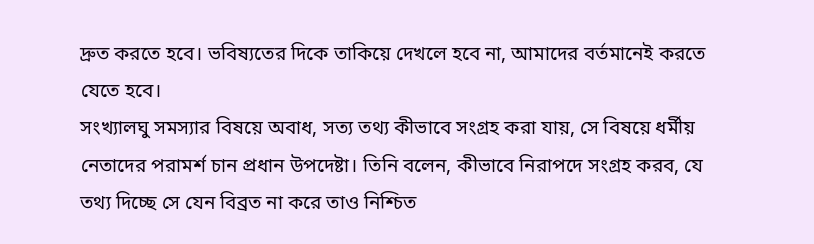দ্রুত করতে হবে। ভবিষ্যতের দিকে তাকিয়ে দেখলে হবে না, আমাদের বর্তমানেই করতে যেতে হবে।
সংখ্যালঘু সমস্যার বিষয়ে অবাধ, সত্য তথ্য কীভাবে সংগ্রহ করা যায়, সে বিষয়ে ধর্মীয় নেতাদের পরামর্শ চান প্রধান উপদেষ্টা। তিনি বলেন, কীভাবে নিরাপদে সংগ্রহ করব, যে তথ্য দিচ্ছে সে যেন বিব্রত না করে তাও নিশ্চিত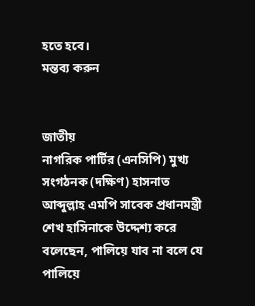হতে হবে।
মন্তব্য করুন


জাতীয়
নাগরিক পার্টির (এনসিপি) মুখ্য সংগঠনক (দক্ষিণ) হাসনাত আব্দুল্লাহ এমপি সাবেক প্রধানমন্ত্রী শেখ হাসিনাকে উদ্দেশ্য করে বলেছেন, পালিয়ে যাব না বলে যে
পালিয়ে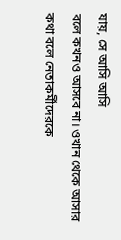যায়, সে আসি আসি
বলে কখনও আসবে না। ওখান থেকে আসার কথা বলে নেতাকর্মীদেরকে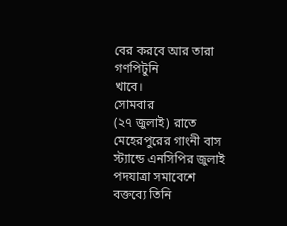বের করবে আর তারা গণপিটুনি
খাবে।
সোমবার
(২৭ জুলাই) রাতে মেহেরপুরের গাংনী বাস স্ট্যান্ডে এনসিপির জুলাই পদযাত্রা সমাবেশে বক্তব্যে তিনি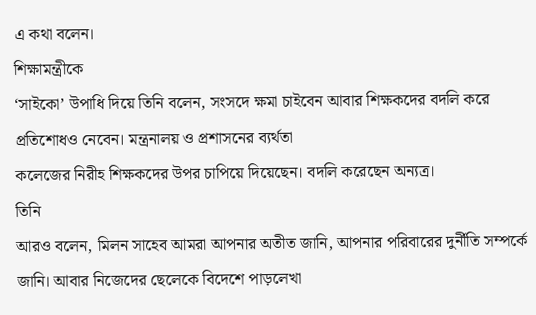এ কথা বলেন।
শিক্ষামন্ত্রীকে
‘সাইকো’ উপাধি দিয়ে তিনি বলেন, সংসদে ক্ষমা চাইবেন আবার শিক্ষকদের বদলি করে প্রতিশোধও নেবেন। মন্ত্রনালয় ও প্রশাসনের ব্যর্থতা
কলেজের নিরীহ শিক্ষকদের উপর চাপিয়ে দিয়েছেন। বদলি করেছেন অন্যত্র।
তিনি
আরও বলেন, মিলন সাহেব আমরা আপনার অতীত জানি, আপনার পরিবারের দুর্নীতি সম্পর্কে জানি। আবার নিজেদের ছেলেকে বিদেশে পাড়লেখা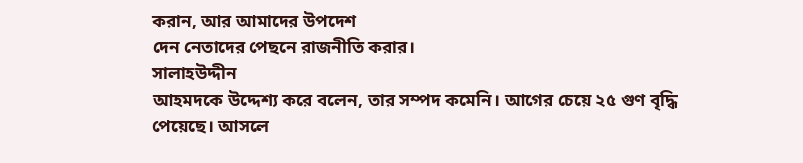করান, আর আমাদের উপদেশ
দেন নেতাদের পেছনে রাজনীতি করার।
সালাহউদ্দীন
আহমদকে উদ্দেশ্য করে বলেন, তার সম্পদ কমেনি। আগের চেয়ে ২৫ গুণ বৃদ্ধি
পেয়েছে। আসলে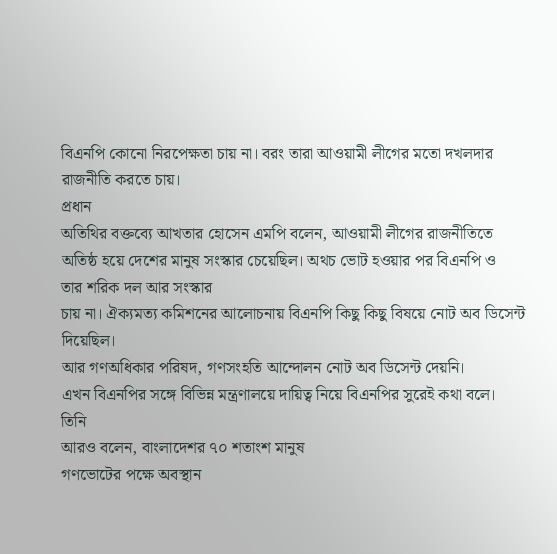বিএনপি কোনো নিরপেক্ষতা চায় না। বরং তারা আওয়ামী লীগের মতো দখলদার রাজনীতি করতে চায়।
প্রধান
অতিথির বক্তব্যে আখতার হোসেন এমপি বলেন, আওয়ামী লীগের রাজনীতিতে অতিষ্ঠ হয়ে দেশের মানুষ সংস্কার চেয়েছিল। অথচ ভোট হওয়ার পর বিএনপি ও
তার শরিক দল আর সংস্কার
চায় না। ঐক্যমত্য কমিশনের আলোচনায় বিএনপি কিছু কিছু বিষয়ে নোট অব ডিসেন্ট দিয়েছিল।
আর গণঅধিকার পরিষদ, গণসংহতি আন্দোলন নোট অব ডিসেন্ট দেয়নি।
এখন বিএনপির সঙ্গে বিভিন্ন মন্ত্রণালয়ে দায়িত্ব নিয়ে বিএনপির সুরেই কথা বলে।
তিনি
আরও বলেন, বাংলাদেশর ৭০ শতাংশ মানুষ
গণভোটের পক্ষে অবস্থান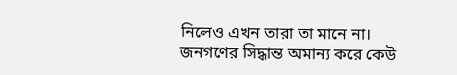নিলেও এখন তারা তা মানে না।
জনগণের সিদ্ধান্ত অমান্য করে কেউ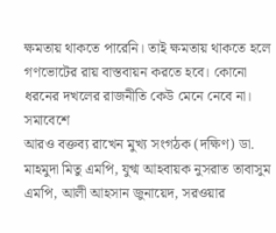ক্ষমতায় থাকতে পারেনি। তাই ক্ষমতায় থাকতে হলে গণভোটের রায় বাস্তবায়ন করতে হবে। কোনো ধরনের দখলের রাজনীতি কেউ মেনে নেবে না।
সমাবেশে
আরও বক্তব্য রাখেন মুখ্য সংগঠক (দক্ষিণ) ডা. মাহমুদা মিতু এমপি, যুগ্ম আহবায়ক নুসরাত তাবাসুম এমপি, আলী আহসান জুনায়েদ, সরওয়ার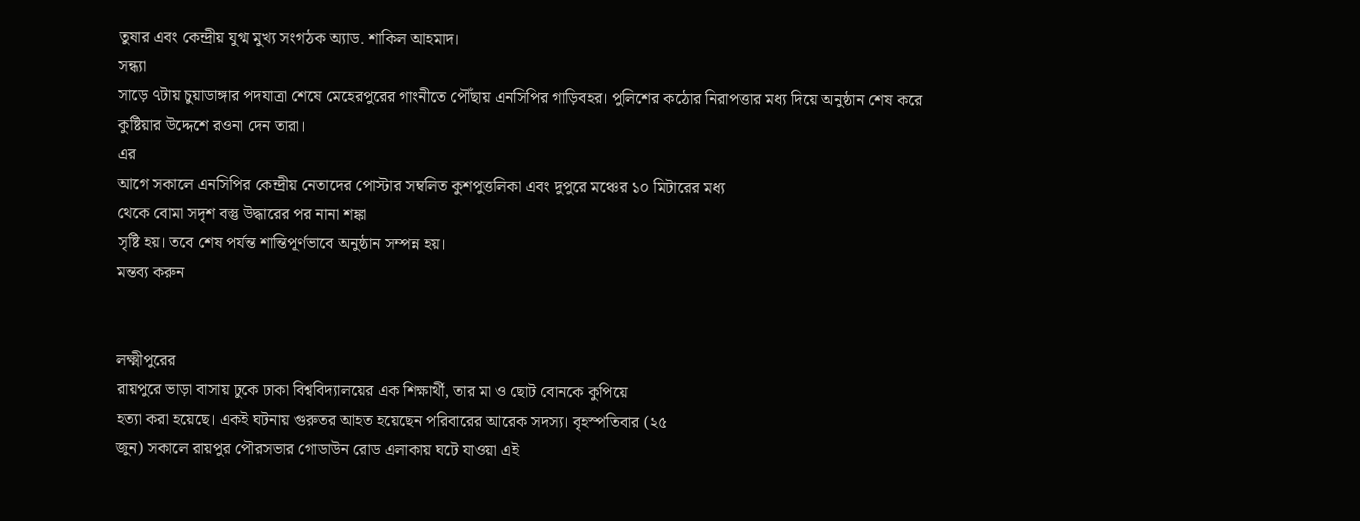তুষার এবং কেন্দ্রীয় যুগ্ম মুখ্য সংগঠক অ্যাড. শাকিল আহমাদ।
সন্ধ্যা
সাড়ে ৭টায় চুয়াডাঙ্গার পদযাত্রা শেষে মেহেরপুরের গাংনীতে পৌঁছায় এনসিপির গাড়িবহর। পুলিশের কঠোর নিরাপত্তার মধ্য দিয়ে অনুষ্ঠান শেষ করে কুষ্টিয়ার উদ্দেশে রওনা দেন তারা।
এর
আগে সকালে এনসিপির কেন্দ্রীয় নেতাদের পোস্টার সম্বলিত কুশপুত্তলিকা এবং দুপুরে মঞ্চের ১০ মিটারের মধ্য
থেকে বোমা সদৃশ বস্তু উদ্ধারের পর নানা শঙ্কা
সৃষ্টি হয়। তবে শেষ পর্যন্ত শান্তিপূর্ণভাবে অনুষ্ঠান সম্পন্ন হয়।
মন্তব্য করুন


লক্ষ্মীপুরের
রায়পুরে ভাড়া বাসায় ঢুকে ঢাকা বিশ্ববিদ্যালয়ের এক শিক্ষার্থী, তার মা ও ছোট বোনকে কুপিয়ে
হত্যা করা হয়েছে। একই ঘটনায় গুরুতর আহত হয়েছেন পরিবারের আরেক সদস্য। বৃহস্পতিবার (২৫
জুন) সকালে রায়পুর পৌরসভার গোডাউন রোড এলাকায় ঘটে যাওয়া এই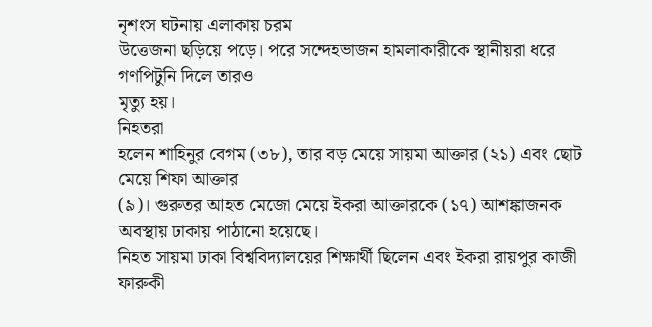নৃশংস ঘটনায় এলাকায় চরম
উত্তেজনা ছড়িয়ে পড়ে। পরে সন্দেহভাজন হামলাকারীকে স্থানীয়রা ধরে গণপিটুনি দিলে তারও
মৃত্যু হয়।
নিহতরা
হলেন শাহিনুর বেগম (৩৮), তার বড় মেয়ে সায়মা আক্তার (২১) এবং ছোট মেয়ে শিফা আক্তার
(৯)। গুরুতর আহত মেজো মেয়ে ইকরা আক্তারকে (১৭) আশঙ্কাজনক অবস্থায় ঢাকায় পাঠানো হয়েছে।
নিহত সায়মা ঢাকা বিশ্ববিদ্যালয়ের শিক্ষার্থী ছিলেন এবং ইকরা রায়পুর কাজী ফারুকী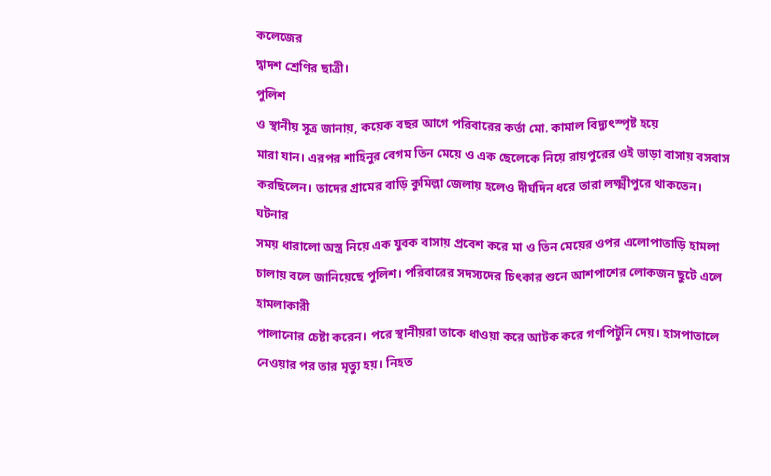কলেজের
দ্বাদশ শ্রেণির ছাত্রী।
পুলিশ
ও স্থানীয় সূত্র জানায়, কয়েক বছর আগে পরিবারের কর্তা মো. কামাল বিদ্যুৎস্পৃষ্ট হয়ে
মারা যান। এরপর শাহিনুর বেগম তিন মেয়ে ও এক ছেলেকে নিয়ে রায়পুরের ওই ভাড়া বাসায় বসবাস
করছিলেন। তাদের গ্রামের বাড়ি কুমিল্লা জেলায় হলেও দীর্ঘদিন ধরে তারা লক্ষ্মীপুরে থাকতেন।
ঘটনার
সময় ধারালো অস্ত্র নিয়ে এক যুবক বাসায় প্রবেশ করে মা ও তিন মেয়ের ওপর এলোপাতাড়ি হামলা
চালায় বলে জানিয়েছে পুলিশ। পরিবারের সদস্যদের চিৎকার শুনে আশপাশের লোকজন ছুটে এলে হামলাকারী
পালানোর চেষ্টা করেন। পরে স্থানীয়রা তাকে ধাওয়া করে আটক করে গণপিটুনি দেয়। হাসপাতালে
নেওয়ার পর তার মৃত্যু হয়। নিহত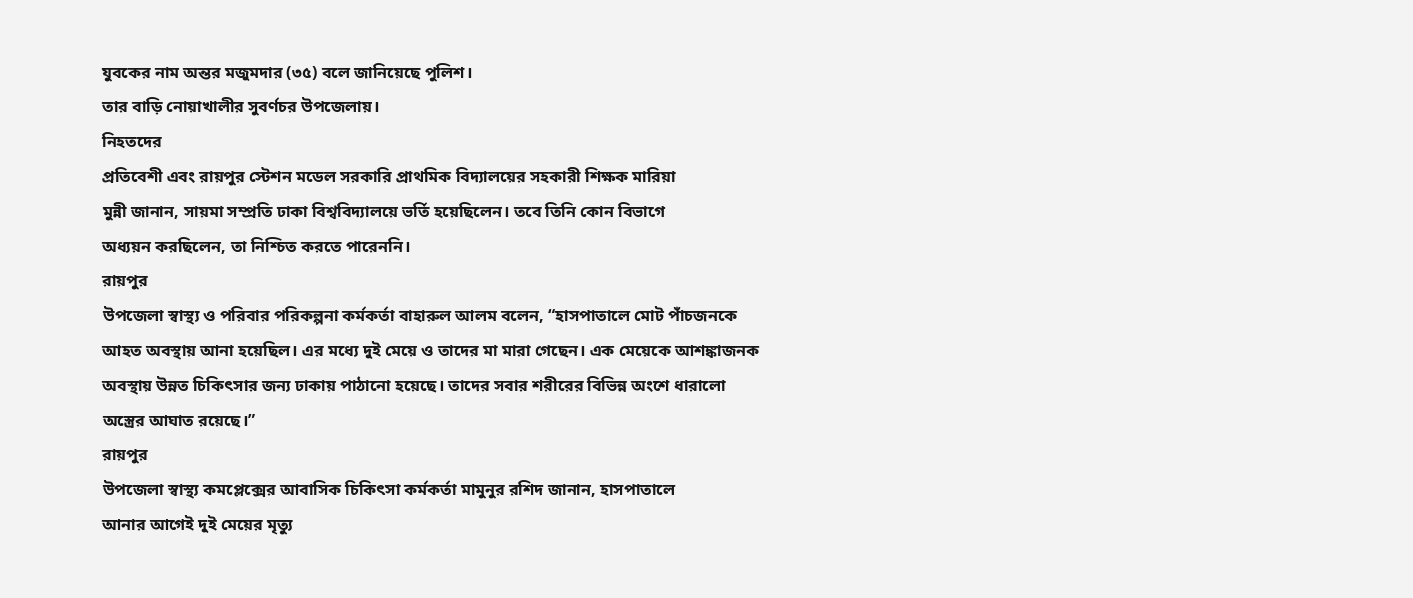যুবকের নাম অন্তর মজুমদার (৩৫) বলে জানিয়েছে পুলিশ।
তার বাড়ি নোয়াখালীর সুবর্ণচর উপজেলায়।
নিহতদের
প্রতিবেশী এবং রায়পুর স্টেশন মডেল সরকারি প্রাথমিক বিদ্যালয়ের সহকারী শিক্ষক মারিয়া
মুন্নী জানান, সায়মা সম্প্রতি ঢাকা বিশ্ববিদ্যালয়ে ভর্তি হয়েছিলেন। তবে তিনি কোন বিভাগে
অধ্যয়ন করছিলেন, তা নিশ্চিত করতে পারেননি।
রায়পুর
উপজেলা স্বাস্থ্য ও পরিবার পরিকল্পনা কর্মকর্তা বাহারুল আলম বলেন, “হাসপাতালে মোট পাঁচজনকে
আহত অবস্থায় আনা হয়েছিল। এর মধ্যে দুই মেয়ে ও তাদের মা মারা গেছেন। এক মেয়েকে আশঙ্কাজনক
অবস্থায় উন্নত চিকিৎসার জন্য ঢাকায় পাঠানো হয়েছে। তাদের সবার শরীরের বিভিন্ন অংশে ধারালো
অস্ত্রের আঘাত রয়েছে।”
রায়পুর
উপজেলা স্বাস্থ্য কমপ্লেক্সের আবাসিক চিকিৎসা কর্মকর্তা মামুনুর রশিদ জানান, হাসপাতালে
আনার আগেই দুই মেয়ের মৃত্যু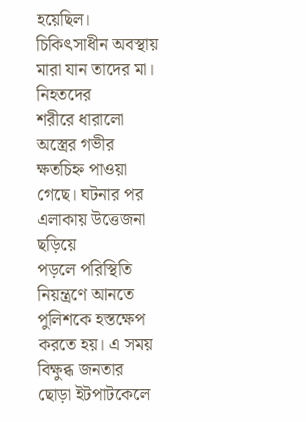হয়েছিল। চিকিৎসাধীন অবস্থায় মারা যান তাদের মা। নিহতদের
শরীরে ধারালো অস্ত্রের গভীর ক্ষতচিহ্ন পাওয়া গেছে। ঘটনার পর এলাকায় উত্তেজনা ছড়িয়ে
পড়লে পরিস্থিতি নিয়ন্ত্রণে আনতে পুলিশকে হস্তক্ষেপ করতে হয়। এ সময় বিক্ষুব্ধ জনতার
ছোড়া ইটপাটকেলে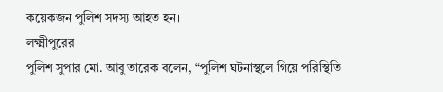কয়েকজন পুলিশ সদস্য আহত হন।
লক্ষ্মীপুরের
পুলিশ সুপার মো. আবু তারেক বলেন, “পুলিশ ঘটনাস্থলে গিয়ে পরিস্থিতি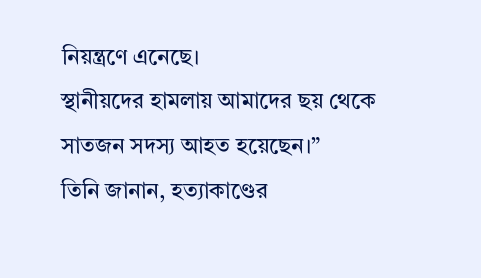নিয়ন্ত্রণে এনেছে।
স্থানীয়দের হামলায় আমাদের ছয় থেকে সাতজন সদস্য আহত হয়েছেন।”
তিনি জানান, হত্যাকাণ্ডের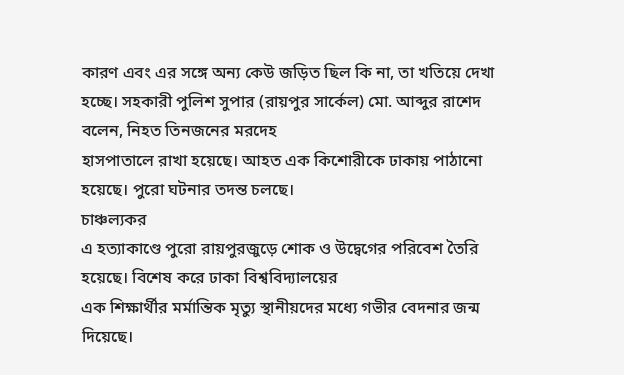কারণ এবং এর সঙ্গে অন্য কেউ জড়িত ছিল কি না, তা খতিয়ে দেখা
হচ্ছে। সহকারী পুলিশ সুপার (রায়পুর সার্কেল) মো. আব্দুর রাশেদ বলেন, নিহত তিনজনের মরদেহ
হাসপাতালে রাখা হয়েছে। আহত এক কিশোরীকে ঢাকায় পাঠানো হয়েছে। পুরো ঘটনার তদন্ত চলছে।
চাঞ্চল্যকর
এ হত্যাকাণ্ডে পুরো রায়পুরজুড়ে শোক ও উদ্বেগের পরিবেশ তৈরি হয়েছে। বিশেষ করে ঢাকা বিশ্ববিদ্যালয়ের
এক শিক্ষার্থীর মর্মান্তিক মৃত্যু স্থানীয়দের মধ্যে গভীর বেদনার জন্ম দিয়েছে।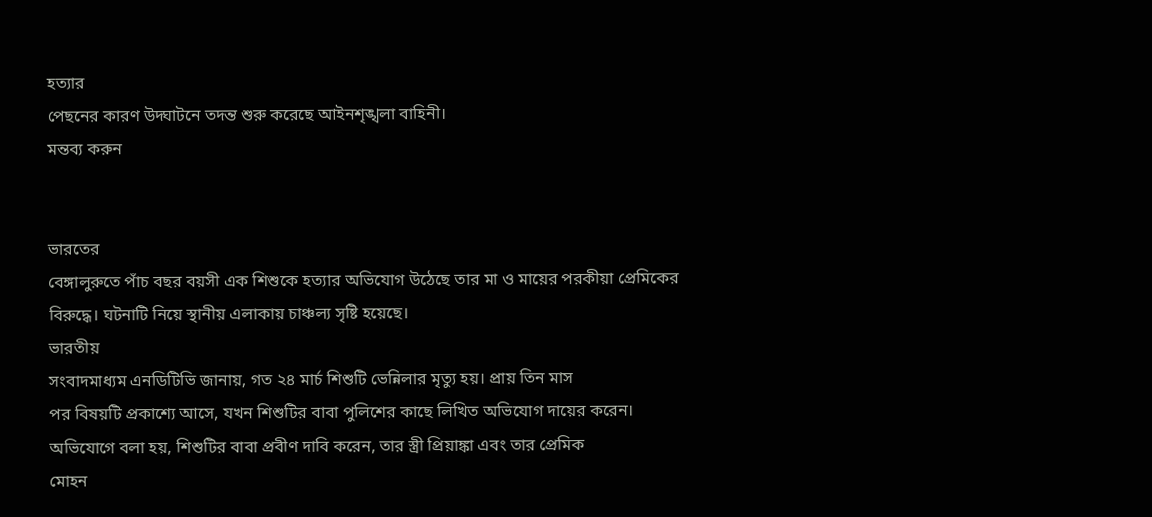হত্যার
পেছনের কারণ উদ্ঘাটনে তদন্ত শুরু করেছে আইনশৃঙ্খলা বাহিনী।
মন্তব্য করুন


ভারতের
বেঙ্গালুরুতে পাঁচ বছর বয়সী এক শিশুকে হত্যার অভিযোগ উঠেছে তার মা ও মায়ের পরকীয়া প্রেমিকের
বিরুদ্ধে। ঘটনাটি নিয়ে স্থানীয় এলাকায় চাঞ্চল্য সৃষ্টি হয়েছে।
ভারতীয়
সংবাদমাধ্যম এনডিটিভি জানায়, গত ২৪ মার্চ শিশুটি ভেন্নিলার মৃত্যু হয়। প্রায় তিন মাস
পর বিষয়টি প্রকাশ্যে আসে, যখন শিশুটির বাবা পুলিশের কাছে লিখিত অভিযোগ দায়ের করেন।
অভিযোগে বলা হয়, শিশুটির বাবা প্রবীণ দাবি করেন, তার স্ত্রী প্রিয়াঙ্কা এবং তার প্রেমিক
মোহন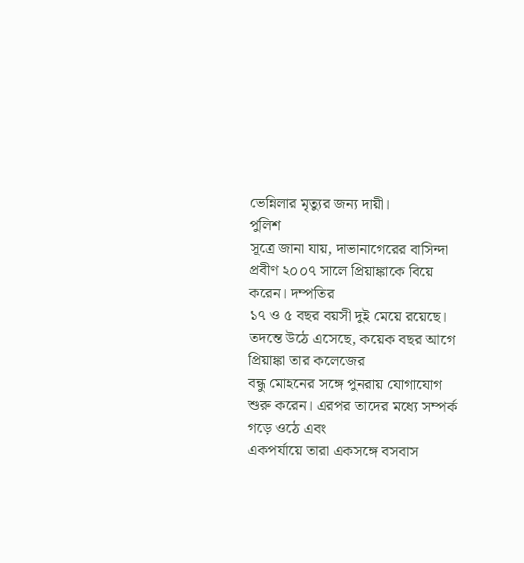ভেন্নিলার মৃত্যুর জন্য দায়ী।
পুলিশ
সূত্রে জানা যায়, দাভানাগেরের বাসিন্দা প্রবীণ ২০০৭ সালে প্রিয়াঙ্কাকে বিয়ে করেন। দম্পতির
১৭ ও ৫ বছর বয়সী দুই মেয়ে রয়েছে। তদন্তে উঠে এসেছে, কয়েক বছর আগে প্রিয়াঙ্কা তার কলেজের
বন্ধু মোহনের সঙ্গে পুনরায় যোগাযোগ শুরু করেন। এরপর তাদের মধ্যে সম্পর্ক গড়ে ওঠে এবং
একপর্যায়ে তারা একসঙ্গে বসবাস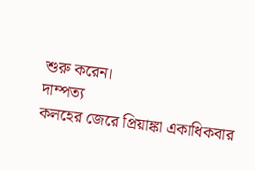শুরু করেন।
দাম্পত্য
কলহের জেরে প্রিয়াঙ্কা একাধিকবার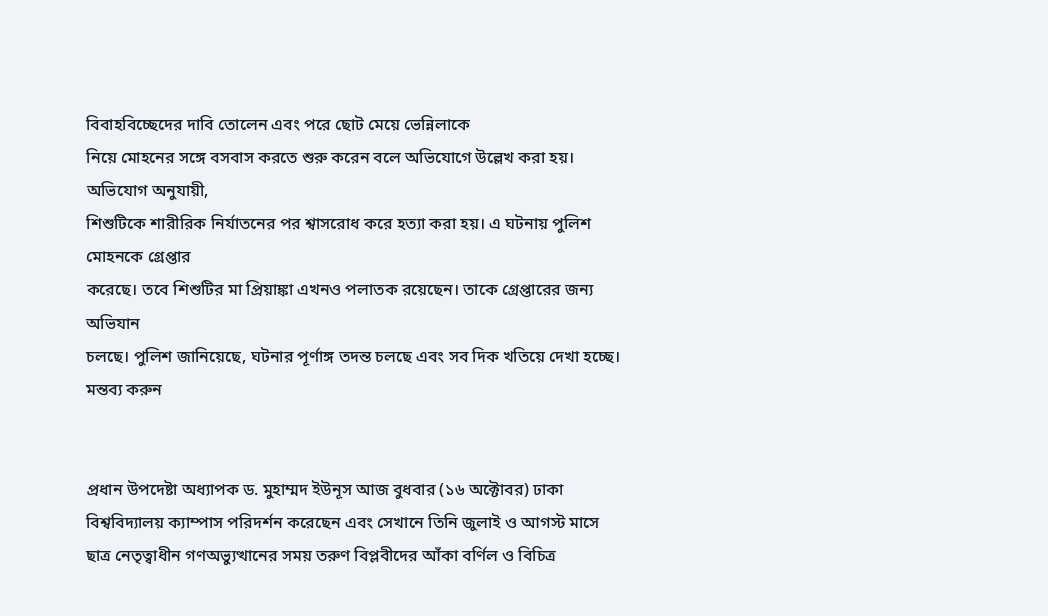বিবাহবিচ্ছেদের দাবি তোলেন এবং পরে ছোট মেয়ে ভেন্নিলাকে
নিয়ে মোহনের সঙ্গে বসবাস করতে শুরু করেন বলে অভিযোগে উল্লেখ করা হয়। অভিযোগ অনুযায়ী,
শিশুটিকে শারীরিক নির্যাতনের পর শ্বাসরোধ করে হত্যা করা হয়। এ ঘটনায় পুলিশ মোহনকে গ্রেপ্তার
করেছে। তবে শিশুটির মা প্রিয়াঙ্কা এখনও পলাতক রয়েছেন। তাকে গ্রেপ্তারের জন্য অভিযান
চলছে। পুলিশ জানিয়েছে, ঘটনার পূর্ণাঙ্গ তদন্ত চলছে এবং সব দিক খতিয়ে দেখা হচ্ছে।
মন্তব্য করুন


প্রধান উপদেষ্টা অধ্যাপক ড. মুহাম্মদ ইউনূস আজ বুধবার (১৬ অক্টোবর) ঢাকা বিশ্ববিদ্যালয় ক্যাম্পাস পরিদর্শন করেছেন এবং সেখানে তিনি জুলাই ও আগস্ট মাসে ছাত্র নেতৃত্বাধীন গণঅভ্যুত্থানের সময় তরুণ বিপ্লবীদের আঁকা বর্ণিল ও বিচিত্র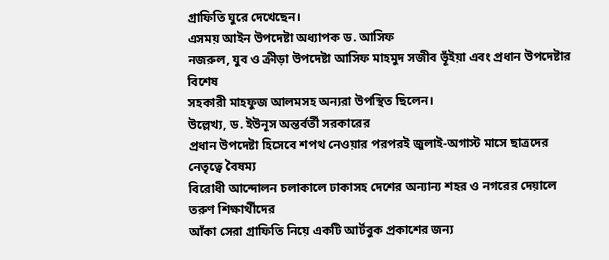গ্রাফিতি ঘুরে দেখেছেন।
এসময় আইন উপদেষ্টা অধ্যাপক ড. আসিফ
নজরুল, যুব ও ক্রীড়া উপদেষ্টা আসিফ মাহমুদ সজীব ভূঁইয়া এবং প্রধান উপদেষ্টার বিশেষ
সহকারী মাহফুজ আলমসহ অন্যরা উপস্থিত ছিলেন।
উল্লেখ্য, ড. ইউনূস অন্তর্বর্তী সরকারের
প্রধান উপদেষ্টা হিসেবে শপথ নেওয়ার পরপরই জুলাই-অগাস্ট মাসে ছাত্রদের নেতৃত্বে বৈষম্য
বিরোধী আন্দোলন চলাকালে ঢাকাসহ দেশের অন্যান্য শহর ও নগরের দেয়ালে তরুণ শিক্ষার্থীদের
আঁকা সেরা গ্রাফিতি নিয়ে একটি আর্টবুক প্রকাশের জন্য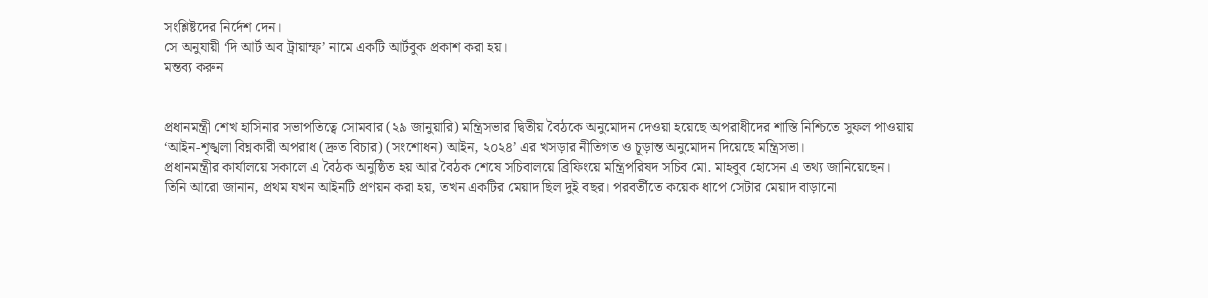সংশ্লিষ্টদের নির্দেশ দেন।
সে অনুযায়ী ‘দি আর্ট অব ট্রায়াম্ফ’ নামে একটি আর্টবুক প্রকাশ করা হয়।
মন্তব্য করুন


প্রধানমন্ত্রী শেখ হাসিনার সভাপতিত্বে সোমবার (২৯ জানুয়ারি) মন্ত্রিসভার দ্বিতীয় বৈঠকে অনুমোদন দেওয়া হয়েছে অপরাধীদের শাস্তি নিশ্চিতে সুফল পাওয়ায় ‘আইন-শৃঙ্খলা বিঘ্নকারী অপরাধ (দ্রুত বিচার) (সংশোধন) আইন, ২০২৪’ এর খসড়ার নীতিগত ও চূড়ান্ত অনুমোদন দিয়েছে মন্ত্রিসভা।
প্রধানমন্ত্রীর কার্যালয়ে সকালে এ বৈঠক অনুষ্ঠিত হয় আর বৈঠক শেষে সচিবালয়ে ব্রিফিংয়ে মন্ত্রিপরিষদ সচিব মো. মাহবুব হোসেন এ তথ্য জানিয়েছেন।
তিনি আরো জানান, প্রথম যখন আইনটি প্রণয়ন করা হয়, তখন একটির মেয়াদ ছিল দুই বছর। পরবর্তীতে কয়েক ধাপে সেটার মেয়াদ বাড়ানো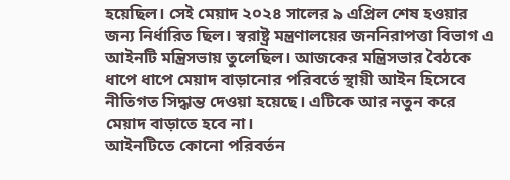হয়েছিল। সেই মেয়াদ ২০২৪ সালের ৯ এপ্রিল শেষ হওয়ার জন্য নির্ধারিত ছিল। স্বরাষ্ট্র মন্ত্রণালয়ের জননিরাপত্তা বিভাগ এ আইনটি মন্ত্রিসভায় তুলেছিল। আজকের মন্ত্রিসভার বৈঠকে ধাপে ধাপে মেয়াদ বাড়ানোর পরিবর্তে স্থায়ী আইন হিসেবে নীতিগত সিদ্ধান্ত দেওয়া হয়েছে। এটিকে আর নতুন করে মেয়াদ বাড়াতে হবে না।
আইনটিতে কোনো পরিবর্তন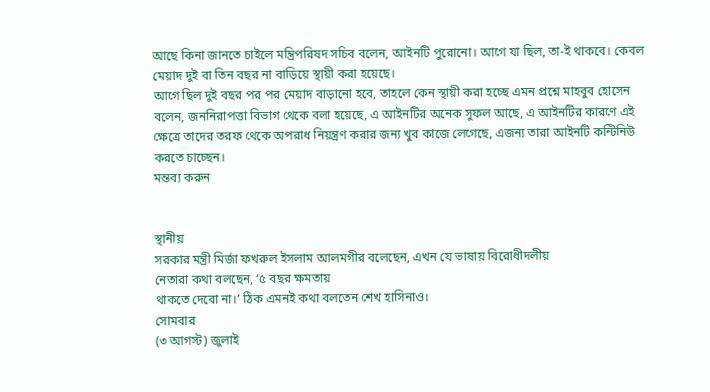আছে কিনা জানতে চাইলে মন্ত্রিপরিষদ সচিব বলেন, আইনটি পুরোনো। আগে যা ছিল, তা-ই থাকবে। কেবল মেয়াদ দুই বা তিন বছর না বাড়িয়ে স্থায়ী করা হয়েছে।
আগে ছিল দুই বছর পর পর মেয়াদ বাড়ানো হবে, তাহলে কেন স্থায়ী করা হচ্ছে এমন প্রশ্নে মাহবুব হোসেন বলেন, জননিরাপত্তা বিভাগ থেকে বলা হয়েছে, এ আইনটির অনেক সুফল আছে, এ আইনটির কারণে এই ক্ষেত্রে তাদের তরফ থেকে অপরাধ নিয়ন্ত্রণ করার জন্য খুব কাজে লেগেছে, এজন্য তারা আইনটি কন্টিনিউ করতে চাচ্ছেন।
মন্তব্য করুন


স্থানীয়
সরকার মন্ত্রী মির্জা ফখরুল ইসলাম আলমগীর বলেছেন, এখন যে ভাষায় বিরোধীদলীয়
নেতারা কথা বলছেন, ‘৫ বছর ক্ষমতায়
থাকতে দেবো না।’ ঠিক এমনই কথা বলতেন শেখ হাসিনাও।
সোমবার
(৩ আগস্ট) জুলাই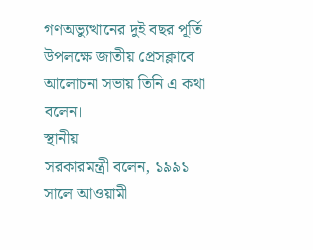গণঅভ্যুত্থানের দুই বছর পূর্তি উপলক্ষে জাতীয় প্রেসক্লাবে আলোচনা সভায় তিনি এ কথা বলেন।
স্থানীয়
সরকারমন্ত্রী বলেন, ১৯৯১ সালে আওয়ামী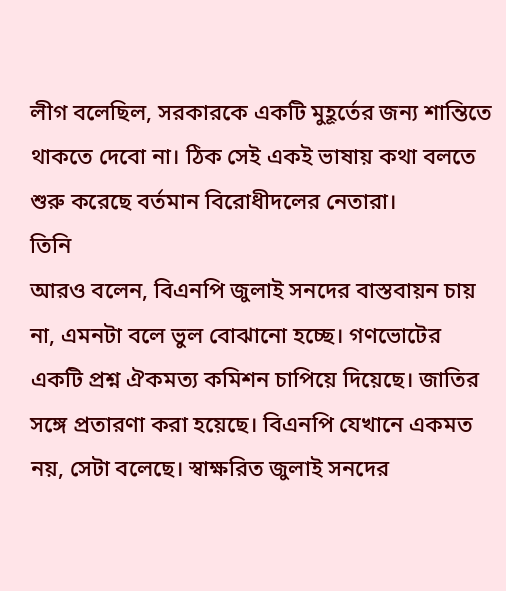লীগ বলেছিল, সরকারকে একটি মুহূর্তের জন্য শান্তিতে থাকতে দেবো না। ঠিক সেই একই ভাষায় কথা বলতে শুরু করেছে বর্তমান বিরোধীদলের নেতারা।
তিনি
আরও বলেন, বিএনপি জুলাই সনদের বাস্তবায়ন চায় না, এমনটা বলে ভুল বোঝানো হচ্ছে। গণভোটের একটি প্রশ্ন ঐকমত্য কমিশন চাপিয়ে দিয়েছে। জাতির সঙ্গে প্রতারণা করা হয়েছে। বিএনপি যেখানে একমত নয়, সেটা বলেছে। স্বাক্ষরিত জুলাই সনদের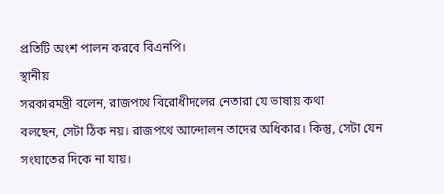প্রতিটি অংশ পালন করবে বিএনপি।
স্থানীয়
সরকারমন্ত্রী বলেন, রাজপথে বিরোধীদলের নেতারা যে ভাষায় কথা
বলছেন, সেটা ঠিক নয়। রাজপথে আন্দোলন তাদের অধিকার। কিন্তু, সেটা যেন সংঘাতের দিকে না যায়।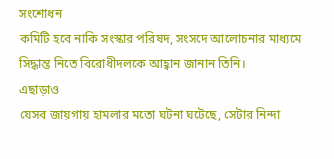সংশোধন
কমিটি হবে নাকি সংস্কার পরিষদ, সংসদে আলোচনার মাধ্যমে সিদ্ধান্ত নিতে বিরোধীদলকে আহ্বান জানান তিনি।
এছাড়াও
যেসব জায়গায় হামলার মতো ঘটনা ঘটেছে, সেটার নিন্দা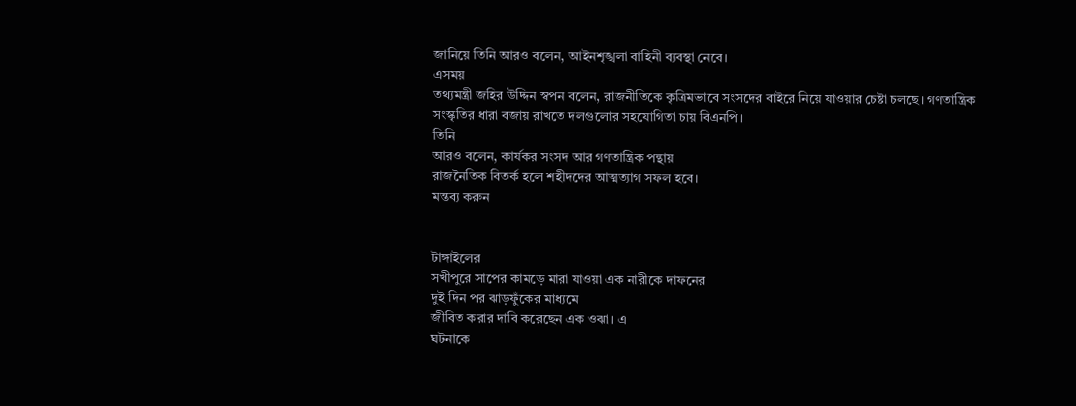জানিয়ে তিনি আরও বলেন, আইনশৃঙ্খলা বাহিনী ব্যবস্থা নেবে।
এসময়
তথ্যমন্ত্রী জহির উদ্দিন স্বপন বলেন, রাজনীতিকে কৃত্রিমভাবে সংসদের বাইরে নিয়ে যাওয়ার চেষ্টা চলছে। গণতান্ত্রিক সংস্কৃতির ধারা বজায় রাখতে দলগুলোর সহযোগিতা চায় বিএনপি।
তিনি
আরও বলেন, কার্যকর সংসদ আর গণতান্ত্রিক পন্থায়
রাজনৈতিক বিতর্ক হলে শহীদদের আত্মত্যাগ সফল হবে।
মন্তব্য করুন


টাঙ্গাইলের
সখীপুরে সাপের কামড়ে মারা যাওয়া এক নারীকে দাফনের
দুই দিন পর ঝাড়ফুঁকের মাধ্যমে
জীবিত করার দাবি করেছেন এক ওঝা। এ
ঘটনাকে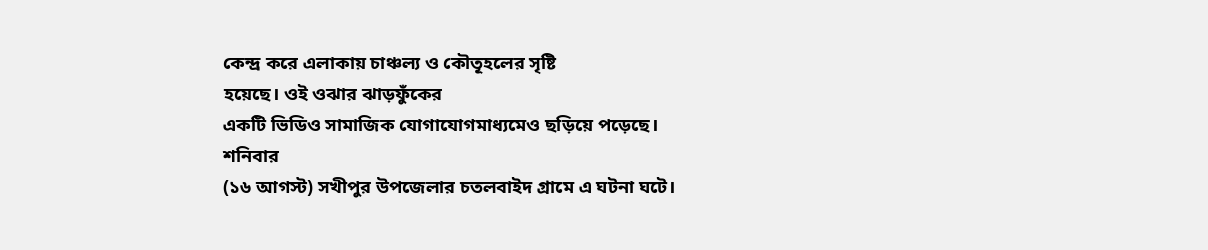কেন্দ্র করে এলাকায় চাঞ্চল্য ও কৌতূহলের সৃষ্টি
হয়েছে। ওই ওঝার ঝাড়ফুঁকের
একটি ভিডিও সামাজিক যোগাযোগমাধ্যমেও ছড়িয়ে পড়েছে।
শনিবার
(১৬ আগস্ট) সখীপুর উপজেলার চতলবাইদ গ্রামে এ ঘটনা ঘটে।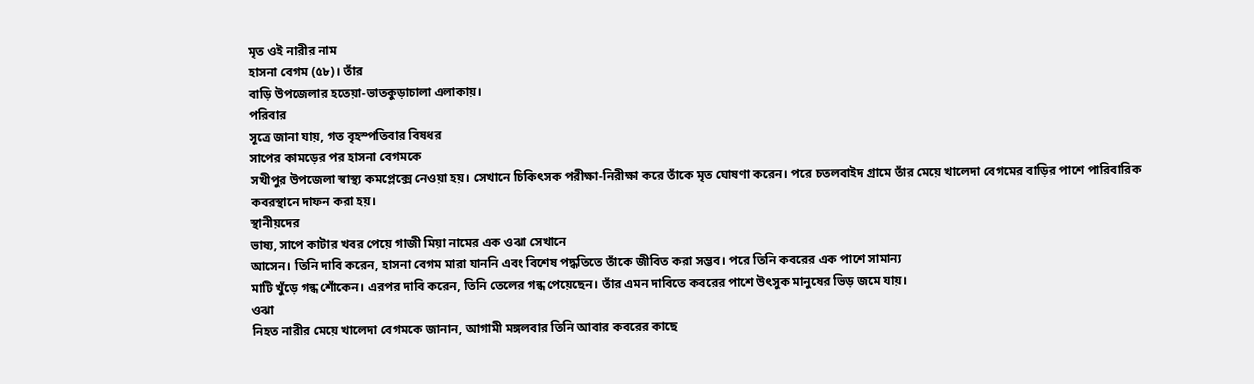মৃত ওই নারীর নাম
হাসনা বেগম (৫৮)। তাঁর
বাড়ি উপজেলার হতেয়া-ভাতকুড়াচালা এলাকায়।
পরিবার
সূত্রে জানা যায়, গত বৃহস্পতিবার বিষধর
সাপের কামড়ের পর হাসনা বেগমকে
সখীপুর উপজেলা স্বাস্থ্য কমপ্লেক্সে নেওয়া হয়। সেখানে চিকিৎসক পরীক্ষা-নিরীক্ষা করে তাঁকে মৃত ঘোষণা করেন। পরে চতলবাইদ গ্রামে তাঁর মেয়ে খালেদা বেগমের বাড়ির পাশে পারিবারিক কবরস্থানে দাফন করা হয়।
স্থানীয়দের
ভাষ্য, সাপে কাটার খবর পেয়ে গাজী মিয়া নামের এক ওঝা সেখানে
আসেন। তিনি দাবি করেন, হাসনা বেগম মারা যাননি এবং বিশেষ পদ্ধতিতে তাঁকে জীবিত করা সম্ভব। পরে তিনি কবরের এক পাশে সামান্য
মাটি খুঁড়ে গন্ধ শোঁকেন। এরপর দাবি করেন, তিনি তেলের গন্ধ পেয়েছেন। তাঁর এমন দাবিতে কবরের পাশে উৎসুক মানুষের ভিড় জমে যায়।
ওঝা
নিহত নারীর মেয়ে খালেদা বেগমকে জানান, আগামী মঙ্গলবার তিনি আবার কবরের কাছে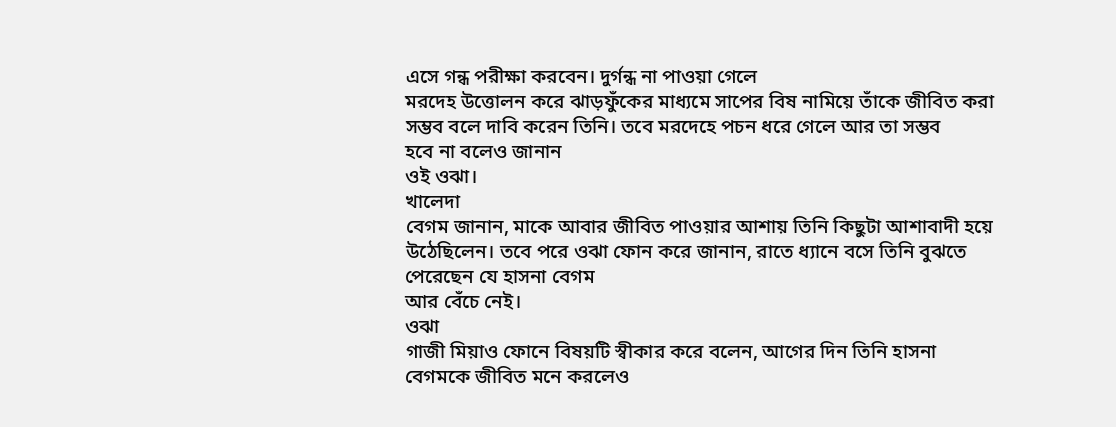এসে গন্ধ পরীক্ষা করবেন। দুর্গন্ধ না পাওয়া গেলে
মরদেহ উত্তোলন করে ঝাড়ফুঁকের মাধ্যমে সাপের বিষ নামিয়ে তাঁকে জীবিত করা সম্ভব বলে দাবি করেন তিনি। তবে মরদেহে পচন ধরে গেলে আর তা সম্ভব
হবে না বলেও জানান
ওই ওঝা।
খালেদা
বেগম জানান, মাকে আবার জীবিত পাওয়ার আশায় তিনি কিছুটা আশাবাদী হয়ে উঠেছিলেন। তবে পরে ওঝা ফোন করে জানান, রাতে ধ্যানে বসে তিনি বুঝতে পেরেছেন যে হাসনা বেগম
আর বেঁচে নেই।
ওঝা
গাজী মিয়াও ফোনে বিষয়টি স্বীকার করে বলেন, আগের দিন তিনি হাসনা বেগমকে জীবিত মনে করলেও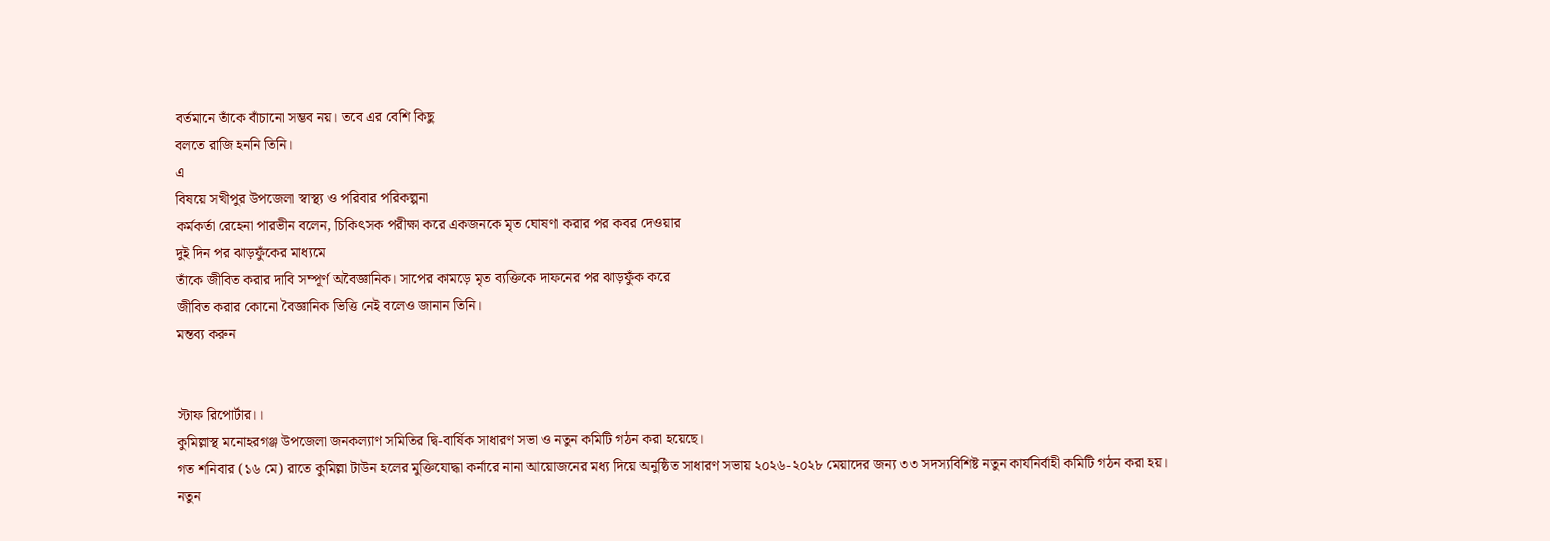বর্তমানে তাঁকে বাঁচানো সম্ভব নয়। তবে এর বেশি কিছু
বলতে রাজি হননি তিনি।
এ
বিষয়ে সখীপুর উপজেলা স্বাস্থ্য ও পরিবার পরিকল্পনা
কর্মকর্তা রেহেনা পারভীন বলেন, চিকিৎসক পরীক্ষা করে একজনকে মৃত ঘোষণা করার পর কবর দেওয়ার
দুই দিন পর ঝাড়ফুঁকের মাধ্যমে
তাঁকে জীবিত করার দাবি সম্পূর্ণ অবৈজ্ঞানিক। সাপের কামড়ে মৃত ব্যক্তিকে দাফনের পর ঝাড়ফুঁক করে
জীবিত করার কোনো বৈজ্ঞানিক ভিত্তি নেই বলেও জানান তিনি।
মন্তব্য করুন


স্টাফ রিপোর্টার।।
কুমিল্লাস্থ মনোহরগঞ্জ উপজেলা জনকল্যাণ সমিতির দ্বি-বার্ষিক সাধারণ সভা ও নতুন কমিটি গঠন করা হয়েছে।
গত শনিবার (১৬ মে) রাতে কুমিল্লা টাউন হলের মুক্তিযোদ্ধা কর্নারে নানা আয়োজনের মধ্য দিয়ে অনুষ্ঠিত সাধারণ সভায় ২০২৬-২০২৮ মেয়াদের জন্য ৩৩ সদস্যবিশিষ্ট নতুন কার্যনির্বাহী কমিটি গঠন করা হয়।
নতুন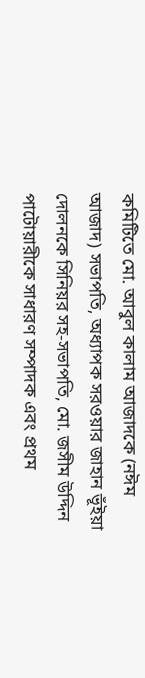কমিটিতে মো. আবুল কালাম আজাদকে (নঈম আজাদ) সভাপতি, অধ্যাপক সরওয়ার জাহান ভূঁইয়া দোলনকে সিনিয়র সহ-সভাপতি, মো. জসীম উদ্দিন পাটোয়ারীকে সাধারণ সম্পাদক এবং প্রথম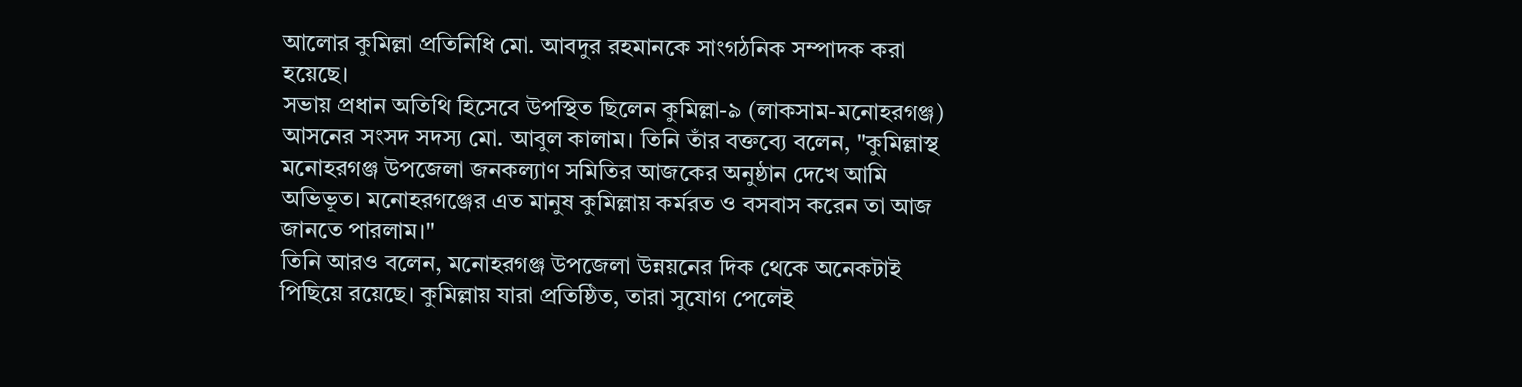আলোর কুমিল্লা প্রতিনিধি মো. আবদুর রহমানকে সাংগঠনিক সম্পাদক করা হয়েছে।
সভায় প্রধান অতিথি হিসেবে উপস্থিত ছিলেন কুমিল্লা-৯ (লাকসাম-মনোহরগঞ্জ) আসনের সংসদ সদস্য মো. আবুল কালাম। তিনি তাঁর বক্তব্যে বলেন, "কুমিল্লাস্থ মনোহরগঞ্জ উপজেলা জনকল্যাণ সমিতির আজকের অনুষ্ঠান দেখে আমি অভিভূত। মনোহরগঞ্জের এত মানুষ কুমিল্লায় কর্মরত ও বসবাস করেন তা আজ জানতে পারলাম।"
তিনি আরও বলেন, মনোহরগঞ্জ উপজেলা উন্নয়নের দিক থেকে অনেকটাই পিছিয়ে রয়েছে। কুমিল্লায় যারা প্রতিষ্ঠিত, তারা সুযোগ পেলেই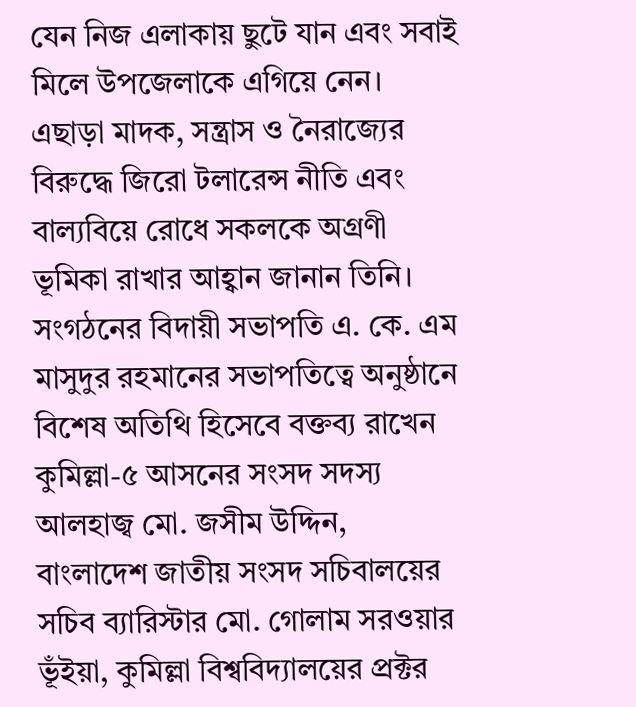যেন নিজ এলাকায় ছুটে যান এবং সবাই মিলে উপজেলাকে এগিয়ে নেন। এছাড়া মাদক, সন্ত্রাস ও নৈরাজ্যের বিরুদ্ধে জিরো টলারেন্স নীতি এবং বাল্যবিয়ে রোধে সকলকে অগ্রণী ভূমিকা রাখার আহ্বান জানান তিনি।
সংগঠনের বিদায়ী সভাপতি এ. কে. এম মাসুদুর রহমানের সভাপতিত্বে অনুষ্ঠানে বিশেষ অতিথি হিসেবে বক্তব্য রাখেন কুমিল্লা-৫ আসনের সংসদ সদস্য আলহাজ্ব মো. জসীম উদ্দিন, বাংলাদেশ জাতীয় সংসদ সচিবালয়ের সচিব ব্যারিস্টার মো. গোলাম সরওয়ার ভূঁইয়া, কুমিল্লা বিশ্ববিদ্যালয়ের প্রক্টর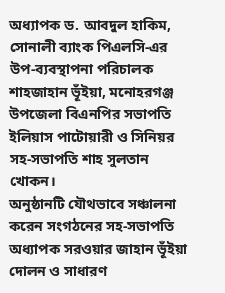অধ্যাপক ড. আবদুল হাকিম, সোনালী ব্যাংক পিএলসি-এর উপ-ব্যবস্থাপনা পরিচালক শাহজাহান ভূঁইয়া, মনোহরগঞ্জ উপজেলা বিএনপির সভাপতি ইলিয়াস পাটোয়ারী ও সিনিয়র সহ-সভাপতি শাহ সুলতান খোকন।
অনুষ্ঠানটি যৌথভাবে সঞ্চালনা করেন সংগঠনের সহ-সভাপতি অধ্যাপক সরওয়ার জাহান ভূঁইয়া দোলন ও সাধারণ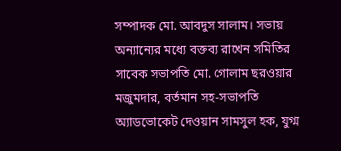সম্পাদক মো. আবদুস সালাম। সভায় অন্যান্যের মধ্যে বক্তব্য রাখেন সমিতির সাবেক সভাপতি মো. গোলাম ছরওয়ার মজুমদার, বর্তমান সহ-সভাপতি অ্যাডভোকেট দেওয়ান সামসুল হক, যুগ্ম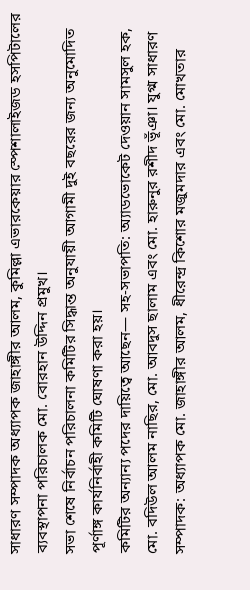সাধারণ সম্পাদক অধ্যাপক জাহাঙ্গীর আলম, কুমিল্লা এভারকেয়ার স্পেশালাইজড হসপিটালের ব্যবস্থাপনা পরিচালক মো. বোরহান উদ্দিন প্রমুখ।
সভা শেষে নির্বাচন পরিচালনা কমিটির সিদ্ধান্ত অনুযায়ী আগামী দুই বছরের জন্য অনুমোদিত পূর্ণাঙ্গ কার্যনির্বাহী কমিটি ঘোষণা করা হয়।
কমিটির অন্যান্য পদের দায়িত্বে আছেন— সহ-সভাপতি: অ্যাডভোকেট দেওয়ান সামসুল হক, মো. বদিউল আলম নাছির, মো. আবদুস ছালাম এবং মো. হারুনুর রশীদ ভূঁঞা। যুগ্ম সাধারণ সম্পাদক: অধ্যাপক মো. জাহাঙ্গীর আলম, ধীরেন্দ্র কিশোর মজুমদার এবং মো. মোখতার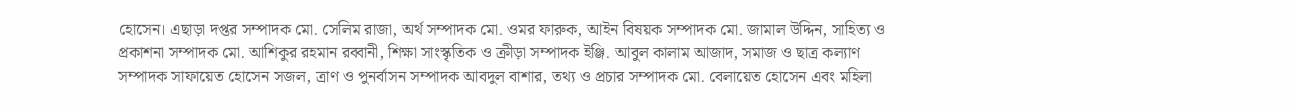হোসেন। এছাড়া দপ্তর সম্পাদক মো. সেলিম রাজা, অর্থ সম্পাদক মো. ওমর ফারুক, আইন বিষয়ক সম্পাদক মো. জামাল উদ্দিন, সাহিত্য ও প্রকাশনা সম্পাদক মো. আশিকুর রহমান রব্বানী, শিক্ষা সাংস্কৃতিক ও ক্রীড়া সম্পাদক ইঞ্জি. আবুল কালাম আজাদ, সমাজ ও ছাত্র কল্যাণ সম্পাদক সাফায়েত হোসেন সজল, ত্রাণ ও পুনর্বাসন সম্পাদক আবদুল বাশার, তথ্য ও প্রচার সম্পাদক মো. বেলায়েত হোসেন এবং মহিলা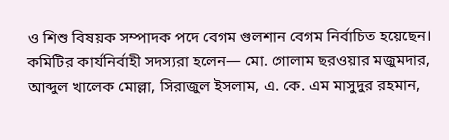ও শিশু বিষয়ক সম্পাদক পদে বেগম গুলশান বেগম নির্বাচিত হয়েছেন।
কমিটির কার্যনির্বাহী সদস্যরা হলেন— মো. গোলাম ছরওয়ার মজুমদার, আব্দুল খালেক মোল্লা, সিরাজুল ইসলাম, এ. কে. এম মাসুদুর রহমান,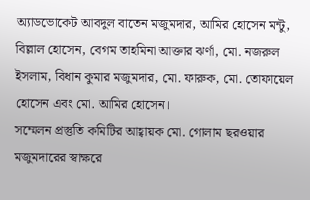অ্যাডভোকেট আবদুল বাতেন মজুমদার, আমির হোসেন মন্টু, বিল্লাল হোসেন, বেগম তাহমিনা আক্তার ঝর্ণা, মো. নজরুল ইসলাম, বিধান কুমার মজুমদার, মো. ফারুক, মো. তোফায়েল হোসেন এবং মো. আমির হোসেন।
সম্মেলন প্রস্তুতি কমিটির আহ্বায়ক মো. গোলাম ছরওয়ার মজুমদারের স্বাক্ষরে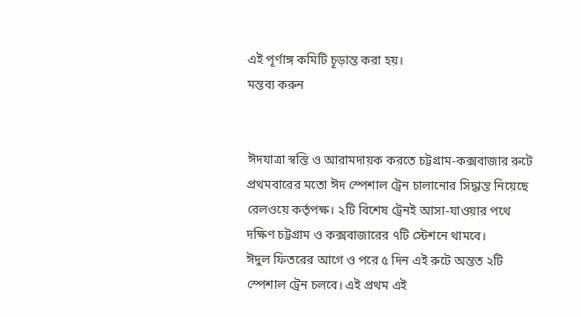এই পূর্ণাঙ্গ কমিটি চূড়ান্ত করা হয়।
মন্তব্য করুন


ঈদযাত্রা স্বস্তি ও আরামদায়ক করতে চট্টগ্রাম-কক্সবাজার রুটে প্রথমবারের মতো ঈদ স্পেশাল ট্রেন চালানোর সিদ্ধান্ত নিয়েছে রেলওয়ে কর্তৃপক্ষ। ২টি বিশেষ ট্রেনই আসা-যাওয়ার পথে দক্ষিণ চট্টগ্রাম ও কক্সবাজারের ৭টি স্টেশনে থামবে।
ঈদুল ফিতরের আগে ও পরে ৫ দিন এই রুটে অন্তত ২টি স্পেশাল ট্রেন চলবে। এই প্রথম এই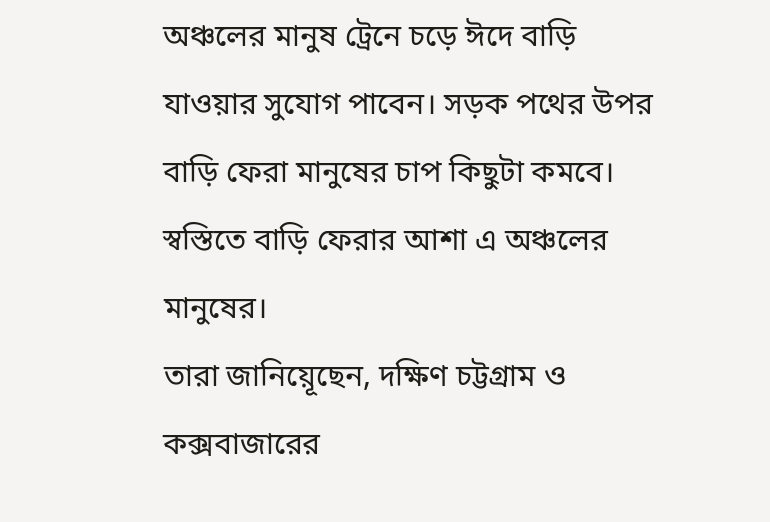অঞ্চলের মানুষ ট্রেনে চড়ে ঈদে বাড়ি যাওয়ার সুযোগ পাবেন। সড়ক পথের উপর বাড়ি ফেরা মানুষের চাপ কিছুটা কমবে। স্বস্তিতে বাড়ি ফেরার আশা এ অঞ্চলের মানুষের।
তারা জানিয়েূছেন, দক্ষিণ চট্টগ্রাম ও কক্সবাজারের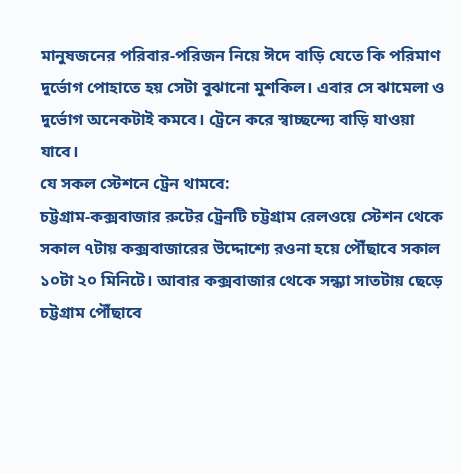মানুষজনের পরিবার-পরিজন নিয়ে ঈদে বাড়ি যেতে কি পরিমাণ দুর্ভোগ পোহাতে হয় সেটা বুঝানো মুশকিল। এবার সে ঝামেলা ও দুর্ভোগ অনেকটাই কমবে। ট্রেনে করে স্বাচ্ছন্দ্যে বাড়ি যাওয়া যাবে।
যে সকল স্টেশনে ট্রেন থামবে:
চট্টগ্রাম-কক্সবাজার রুটের ট্রেনটি চট্টগ্রাম রেলওয়ে স্টেশন থেকে সকাল ৭টায় কক্সবাজারের উদ্দোশ্যে রওনা হয়ে পৌঁছাবে সকাল ১০টা ২০ মিনিটে। আবার কক্সবাজার থেকে সন্ধ্যা সাতটায় ছেড়ে চট্টগ্রাম পৌঁছাবে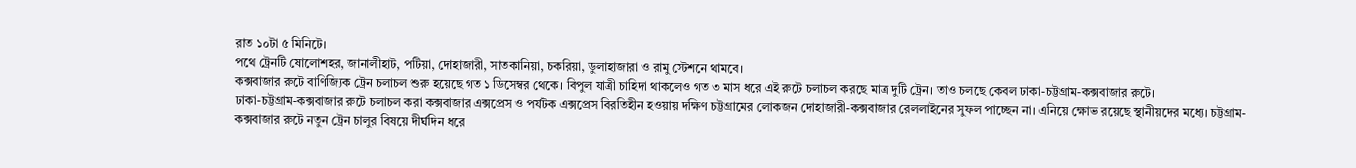রাত ১০টা ৫ মিনিটে।
পথে ট্রেনটি ষোলোশহর, জানালীহাট, পটিয়া, দোহাজারী, সাতকানিয়া, চকরিয়া, ডুলাহাজারা ও রামু স্টেশনে থামবে।
কক্সবাজার রুটে বাণিজ্যিক ট্রেন চলাচল শুরু হয়েছে গত ১ ডিসেম্বর থেকে। বিপুল যাত্রী চাহিদা থাকলেও গত ৩ মাস ধরে এই রুটে চলাচল করছে মাত্র দুটি ট্রেন। তাও চলছে কেবল ঢাকা-চট্টগ্রাম-কক্সবাজার রুটে।
ঢাকা-চট্টগ্রাম-কক্সবাজার রুটে চলাচল করা কক্সবাজার এক্সপ্রেস ও পর্যটক এক্সপ্রেস বিরতিহীন হওয়ায় দক্ষিণ চট্টগ্রামের লোকজন দোহাজারী-কক্সবাজার রেললাইনের সুফল পাচ্ছেন না। এনিয়ে ক্ষোভ রয়েছে স্থানীয়দের মধ্যে। চট্টগ্রাম-কক্সবাজার রুটে নতুন ট্রেন চালুর বিষয়ে দীর্ঘদিন ধরে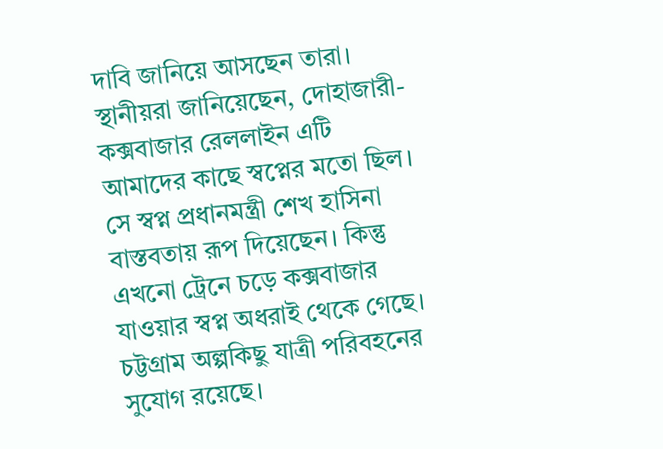দাবি জানিয়ে আসছেন তারা।
স্থানীয়রা জানিয়েছেন, দোহাজারী-কক্সবাজার রেললাইন এটি আমাদের কাছে স্বপ্নের মতো ছিল। সে স্বপ্ন প্রধানমন্ত্রী শেখ হাসিনা বাস্তবতায় রূপ দিয়েছেন। কিন্তু এখনো ট্রেনে চড়ে কক্সবাজার যাওয়ার স্বপ্ন অধরাই থেকে গেছে। চট্টগ্রাম অল্পকিছু যাত্রী পরিবহনের সুযোগ রয়েছে।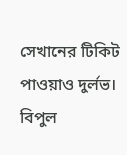সেখানের টিকিট পাওয়াও দুর্লভ।
বিপুল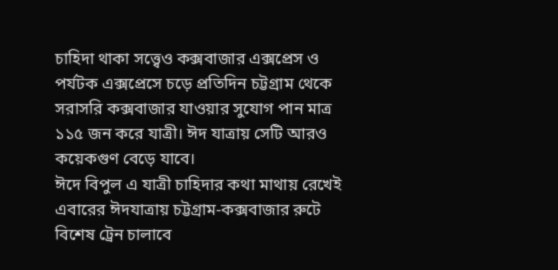চাহিদা থাকা সত্ত্বেও কক্সবাজার এক্সপ্রেস ও পর্যটক এক্সপ্রেসে চড়ে প্রতিদিন চট্টগ্রাম থেকে সরাসরি কক্সবাজার যাওয়ার সুযোগ পান মাত্র ১১৫ জন করে যাত্রী। ঈদ যাত্রায় সেটি আরও কয়েকগুণ বেড়ে যাবে।
ঈদে বিপুল এ যাত্রী চাহিদার কথা মাথায় রেখেই এবারের ঈদযাত্রায় চট্টগ্রাম-কক্সবাজার রুটে বিশেষ ট্রেন চালাবে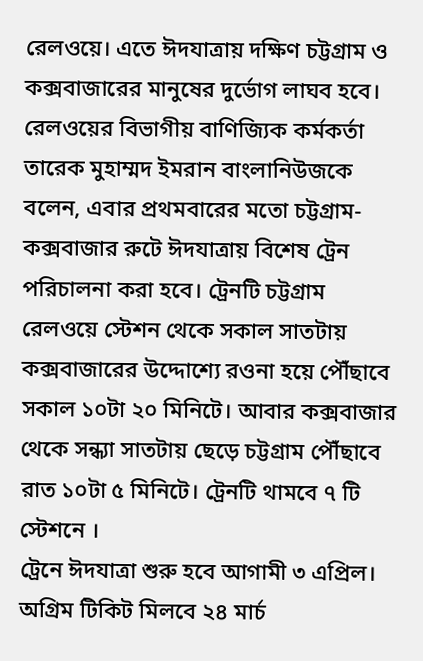রেলওয়ে। এতে ঈদযাত্রায় দক্ষিণ চট্টগ্রাম ও কক্সবাজারের মানুষের দুর্ভোগ লাঘব হবে।
রেলওয়ের বিভাগীয় বাণিজ্যিক কর্মকর্তা তারেক মুহাম্মদ ইমরান বাংলানিউজকে বলেন, এবার প্রথমবারের মতো চট্টগ্রাম-কক্সবাজার রুটে ঈদযাত্রায় বিশেষ ট্রেন পরিচালনা করা হবে। ট্রেনটি চট্টগ্রাম রেলওয়ে স্টেশন থেকে সকাল সাতটায় কক্সবাজারের উদ্দোশ্যে রওনা হয়ে পৌঁছাবে সকাল ১০টা ২০ মিনিটে। আবার কক্সবাজার থেকে সন্ধ্যা সাতটায় ছেড়ে চট্টগ্রাম পৌঁছাবে রাত ১০টা ৫ মিনিটে। ট্রেনটি থামবে ৭ টি স্টেশনে ।
ট্রেনে ঈদযাত্রা শুরু হবে আগামী ৩ এপ্রিল। অগ্রিম টিকিট মিলবে ২৪ মার্চ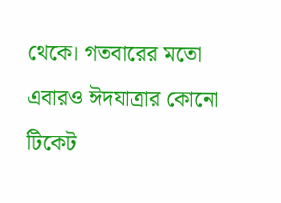থেকে। গতবারের মতো এবারও ঈদযাত্রার কোনো টিকেট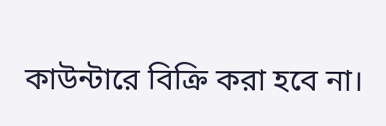কাউন্টারে বিক্রি করা হবে না।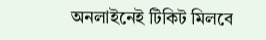অনলাইনেই টিকিট মিলবে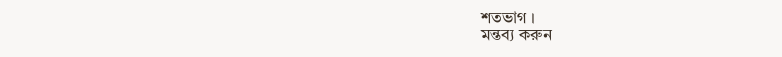শতভাগ ।
মন্তব্য করুন